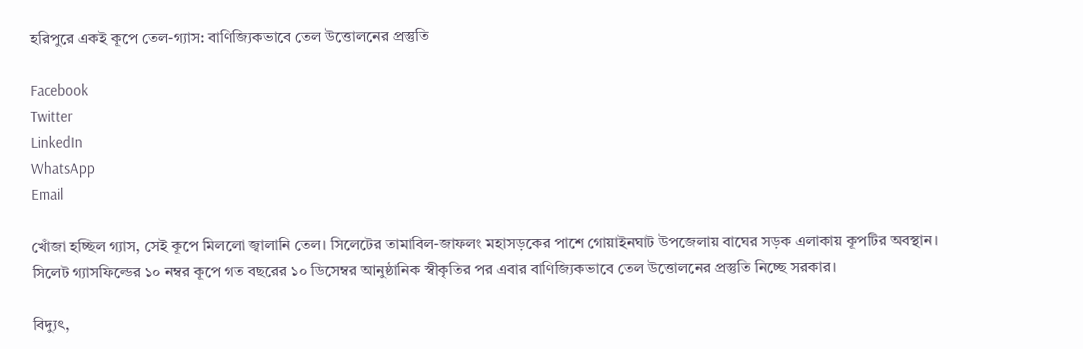হরিপুরে একই কূপে তেল-গ্যাস: বাণিজ্যিকভাবে তেল উত্তোলনের প্রস্তুতি

Facebook
Twitter
LinkedIn
WhatsApp
Email

খোঁজা হচ্ছিল গ্যাস, সেই কূপে মিললো জ্বালানি তেল। সিলেটের তামাবিল-জাফলং মহাসড়কের পাশে গোয়াইনঘাট উপজেলায় বাঘের সড়ক এলাকায় কূপটির অবস্থান। সিলেট গ্যাসফিল্ডের ১০ নম্বর কূপে গত বছরের ১০ ডিসেম্বর আনুষ্ঠানিক স্বীকৃতির পর এবার বাণিজ্যিকভাবে তেল উত্তোলনের প্রস্তুতি নিচ্ছে সরকার।

বিদ্যুৎ,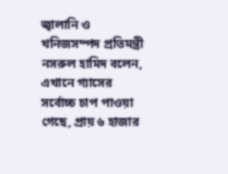জ্বালানি ও খনিজসম্পদ প্রতিমন্ত্রী নসরুল হামিদ বলেন, এখানে গ্যাসের সর্বোচ্চ চাপ পাওয়া গেছে, প্রায় ৬ হাজার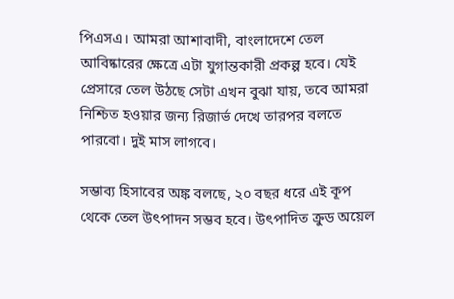পিএসএ। আমরা আশাবাদী, বাংলাদেশে তেল আবিষ্কারের ক্ষেত্রে এটা যুগান্তকারী প্রকল্প হবে। যেই প্রেসারে তেল উঠছে সেটা এখন বুঝা যায়, তবে আমরা নিশ্চিত হওয়ার জন্য রিজার্ভ দেখে তারপর বলতে পারবো। দুই মাস লাগবে।

সম্ভাব্য হিসাবের অঙ্ক বলছে, ২০ বছর ধরে এই কূপ থেকে তেল উৎপাদন সম্ভব হবে। উৎপাদিত ক্রুড অয়েল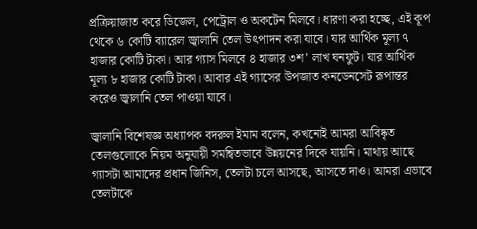প্রক্রিয়াজাত করে ডিজেল, পেট্রোল ও অকটেন মিলবে। ধারণা করা হচ্ছে, এই কূপ থেকে ৬ কোটি ব্যারেল জ্বালানি তেল উৎপাদন করা যাবে। যার আর্থিক মূল্য ৭ হাজার কোটি টাকা। আর গ্যাস মিলবে ৪ হাজার ৩শ’ লাখ ঘনফুট। যার আর্থিক মূল্য ৮ হাজার কোটি টাকা। আবার এই গ্যাসের উপজাত কনডেনসেট রূপান্তর করেও জ্বালানি তেল পাওয়া যাবে।

জ্বালানি বিশেষজ্ঞ অধ্যাপক বদরুল ইমাম বলেন, কখনোই আমরা আবিষ্কৃত তেলগুলোকে নিয়ম অনুযায়ী সমন্বিতভাবে উন্নয়নের দিকে যায়নি। মাথায় আছে গ্যাসটা আমাদের প্রধান জিনিস, তেলটা চলে আসছে, আসতে দাও। আমরা এভাবে তেলটাকে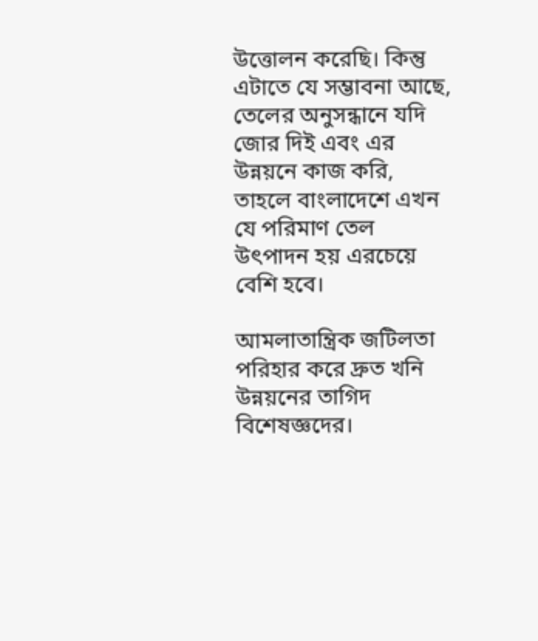উত্তোলন করেছি। কিন্তু এটাতে যে সম্ভাবনা আছে, তেলের অনুসন্ধানে যদি জোর দিই এবং এর উন্নয়নে কাজ করি, তাহলে বাংলাদেশে এখন যে পরিমাণ তেল উৎপাদন হয় এরচেয়ে বেশি হবে।

আমলাতান্ত্রিক জটিলতা পরিহার করে দ্রুত খনি উন্নয়নের তাগিদ বিশেষজ্ঞদের।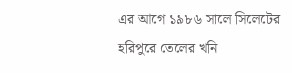এর আগে ১৯৮৬ সালে সিলেটের হরিপুরে তেলের খনি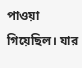পাওয়া গিয়েছিল। যার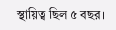স্থায়িত্ব ছিল ৫ বছর।